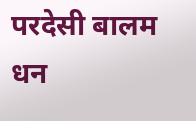परदेसी बालम धन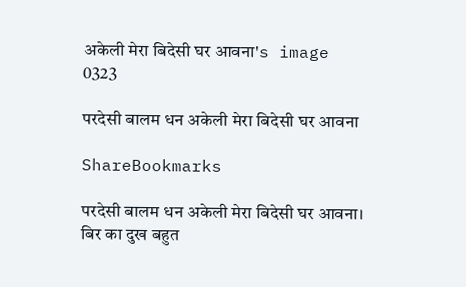अकेली मेरा बिदेसी घर आवना's image
0323

परदेसी बालम धन अकेली मेरा बिदेसी घर आवना

ShareBookmarks

परदेसी बालम धन अकेली मेरा बिदेसी घर आवना।
बिर का दुख बहुत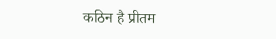कठिन है प्रीतम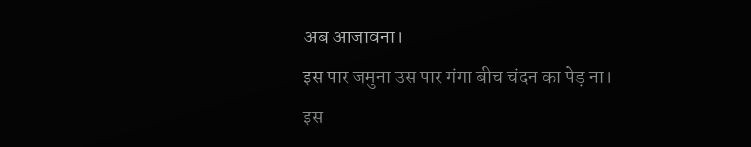अब आजावना।
इस पार जमुना उस पार गंगा बीच चंदन का पेड़ ना।
इस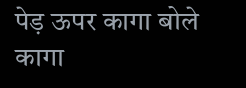पेड़ ऊपर कागा बोले कागा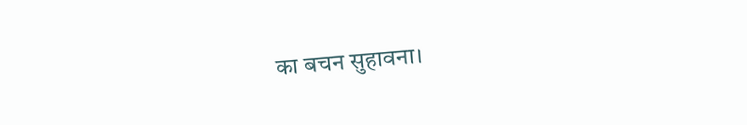का बचन सुहावना।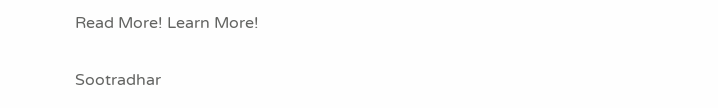Read More! Learn More!

Sootradhar